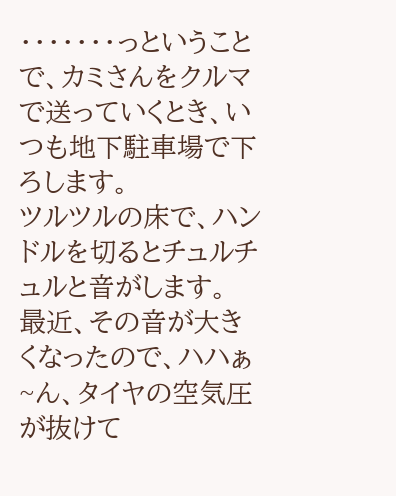・・・・・・・っということで、カミさんをクルマで送っていくとき、いつも地下駐車場で下ろします。
ツルツルの床で、ハンドルを切るとチュルチュルと音がします。
最近、その音が大きくなったので、ハハぁ~ん、タイヤの空気圧が抜けて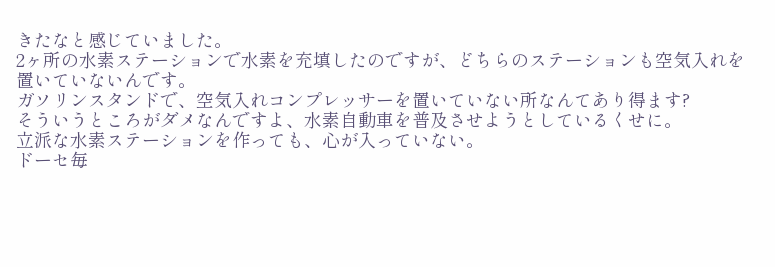きたなと感じていました。
2ヶ所の水素ステーションで水素を充填したのですが、どちらのステーションも空気入れを置いていないんです。
ガソリンスタンドで、空気入れコンプレッサーを置いていない所なんてあり得ます?
そういうところがダメなんですよ、水素自動車を普及させようとしているくせに。
立派な水素ステーションを作っても、心が入っていない。
ドーセ毎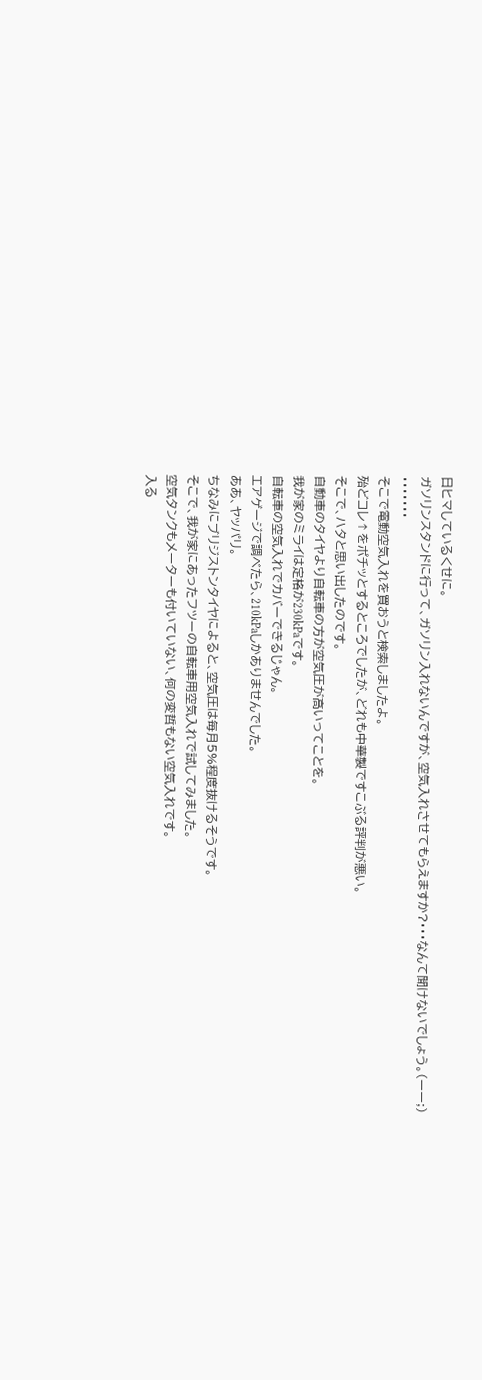日ヒマしているくせに。
ガソリンスタンドに行って、ガソリン入れないんですが、空気入れさせてもらえますか?・・・なんて聞けないでしょう。(ーー;)
・・・・・・・
そこで電動空気入れを買おうと検索しましたよ。
殆どコレ↑をポチッとするところでしたが、どれも中華製ですこぶる評判が悪い。
そこで、ハタと思い出したのです。
自動車のタイヤより自転車の方が空気圧が高いってことを。
我が家のミライは定格が230kPaです。
自転車の空気入れでカバーできるじゃん。
エアゲージで調べたら、210kPaしかありませんでした。
ああ、ヤッパリ。
ちなみにブリジストンタイヤによると、空気圧は毎月5%程度抜けるそうです。
そこで、我が家にあったフツーの自転車用空気入れで試してみました。
空気タンクもメーターも付いていない、何の変哲もない空気入れです。
入る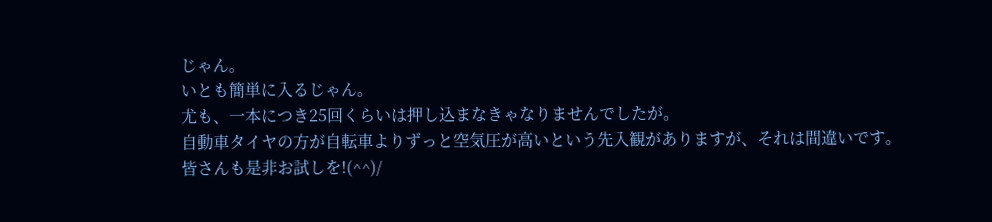じゃん。
いとも簡単に入るじゃん。
尤も、一本につき25回くらいは押し込まなきゃなりませんでしたが。
自動車タイヤの方が自転車よりずっと空気圧が高いという先入観がありますが、それは間違いです。
皆さんも是非お試しを!(^^)/